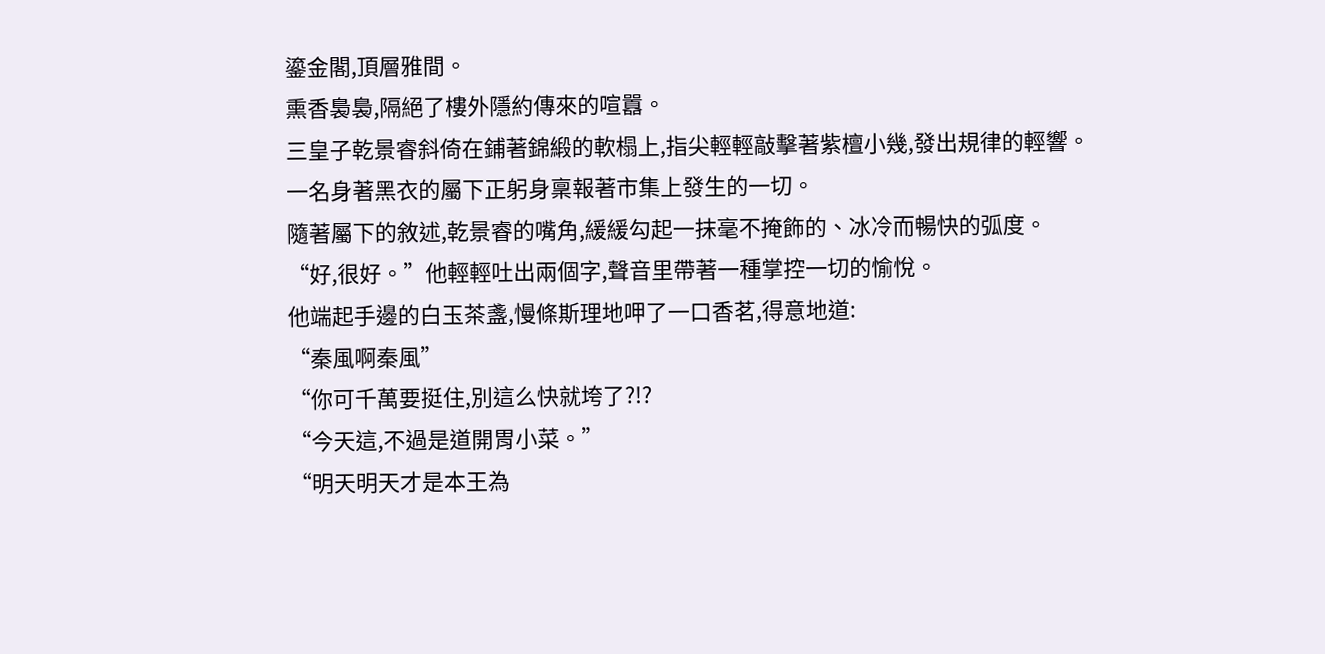鎏金閣,頂層雅間。
熏香裊裊,隔絕了樓外隱約傳來的喧囂。
三皇子乾景睿斜倚在鋪著錦緞的軟榻上,指尖輕輕敲擊著紫檀小幾,發出規律的輕響。
一名身著黑衣的屬下正躬身稟報著市集上發生的一切。
隨著屬下的敘述,乾景睿的嘴角,緩緩勾起一抹毫不掩飾的、冰冷而暢快的弧度。
“好,很好。”他輕輕吐出兩個字,聲音里帶著一種掌控一切的愉悅。
他端起手邊的白玉茶盞,慢條斯理地呷了一口香茗,得意地道:
“秦風啊秦風”
“你可千萬要挺住,別這么快就垮了?!?
“今天這,不過是道開胃小菜。”
“明天明天才是本王為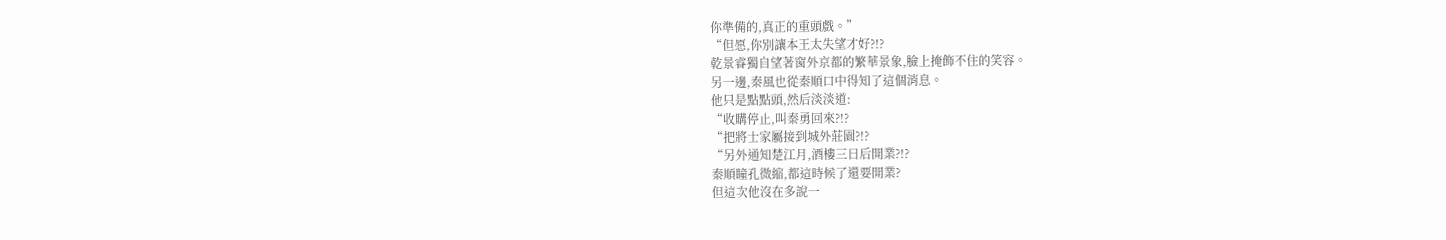你準備的,真正的重頭戲。”
“但愿,你別讓本王太失望才好?!?
乾景睿獨自望著窗外京都的繁華景象,臉上掩飾不住的笑容。
另一邊,秦風也從秦順口中得知了這個消息。
他只是點點頭,然后淡淡道:
“收購停止,叫秦勇回來?!?
“把將士家屬接到城外莊園?!?
“另外通知楚江月,酒樓三日后開業?!?
秦順瞳孔微縮,都這時候了還要開業?
但這次他沒在多說一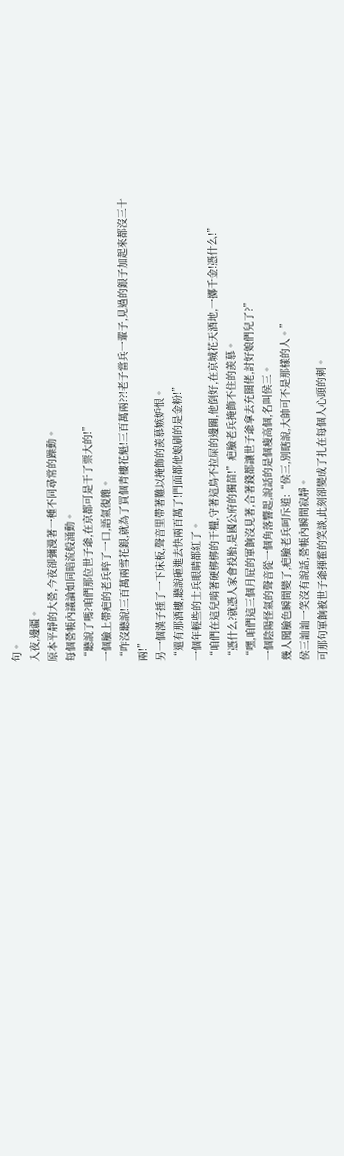句。
入夜,邊疆。
原本平靜的大營,今夜卻彌漫著一種不同尋常的躁動。
每個營帳內議論如同暗流般涌動。
“聽說了嗎?咱們那位世子爺,在京都可是干了票大的!”
一個臉上帶疤的老兵啐了一口,語氣復雜。
“咋沒聽說!三百萬兩雪花銀,就為了買個青樓花魁!三百萬兩??!老子當兵一輩子,見過的銀子加起來都沒三十兩!”
另一個漢子捶了一下床板,聲音里帶著難以掩飾的羨慕嫉妒恨。
“還有那酒樓,聽說砸進去快兩百萬了!門面都他娘刷的是金粉!”
一個年輕些的士兵眼睛都紅了。
“咱們在這兒啃著硬梆梆的干糧,守著這鳥不拉屎的邊關,他倒好,在京城花天酒地,一擲千金!憑什么!”
“憑什么?就憑人家會投胎,是國公府的獨苗!”疤臉老兵掩飾不住的羨慕。
“嘿,咱們這三個月屁的軍餉沒見著,合著錢都讓世子爺拿去充闊佬,討好娘們兒了?”
一個陰陽怪氣的聲音從一個角落響起,說話的是個瘦高個,名叫侯三。
幾人聞臉色瞬間變了,疤臉老兵呵斥道:“侯三,別瞎說,大帥可不是那樣的人。”
侯三訕訕一笑沒有說話,營帳內瞬間寂靜。
可那句軍餉被世子爺揮霍的笑談,此刻卻變成了扎在每個人心頭的刺。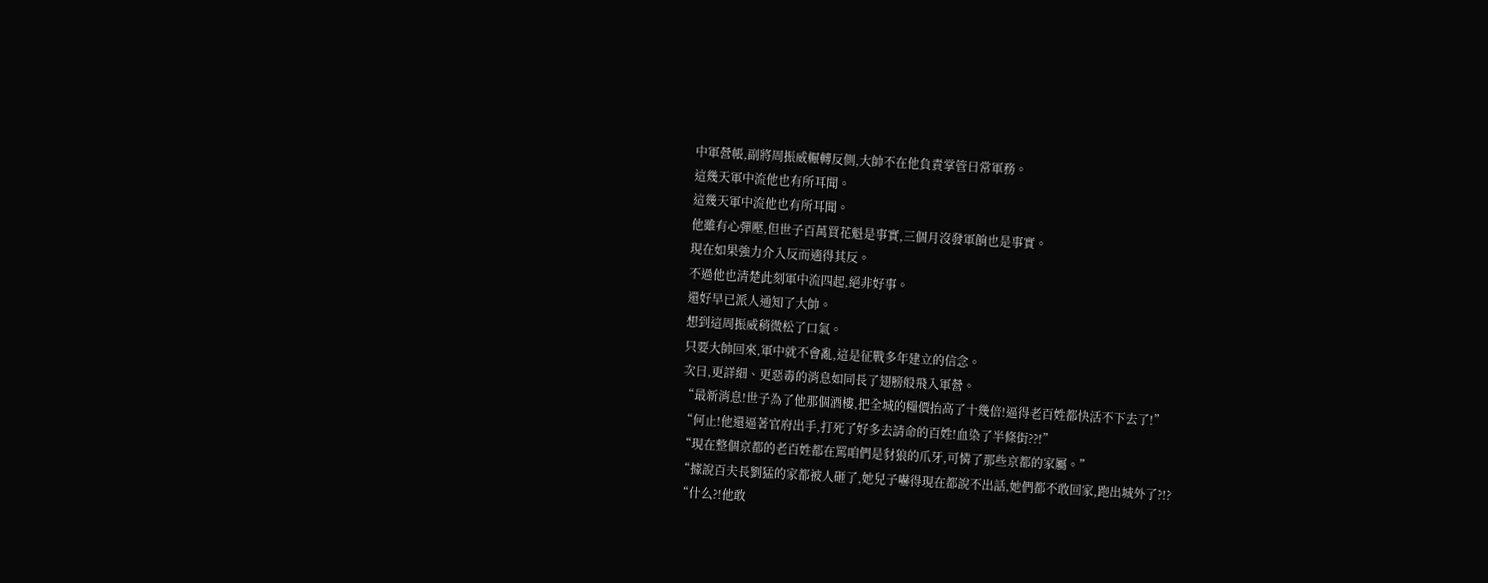中軍營帳,副將周振威輾轉反側,大帥不在他負責掌管日常軍務。
這幾天軍中流他也有所耳聞。
這幾天軍中流他也有所耳聞。
他雖有心彈壓,但世子百萬買花魁是事實,三個月沒發軍餉也是事實。
現在如果強力介入反而適得其反。
不過他也清楚此刻軍中流四起,絕非好事。
還好早已派人通知了大帥。
想到這周振威稍微松了口氣。
只要大帥回來,軍中就不會亂,這是征戰多年建立的信念。
次日,更詳細、更惡毒的消息如同長了翅膀般飛入軍營。
“最新消息!世子為了他那個酒樓,把全城的糧價抬高了十幾倍!逼得老百姓都快活不下去了!”
“何止!他還逼著官府出手,打死了好多去請命的百姓!血染了半條街??!”
“現在整個京都的老百姓都在罵咱們是豺狼的爪牙,可憐了那些京都的家屬。”
“據說百夫長劉猛的家都被人砸了,她兒子嚇得現在都說不出話,她們都不敢回家,跑出城外了?!?
“什么?!他敢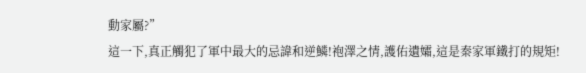動家屬?”
這一下,真正觸犯了軍中最大的忌諱和逆鱗!袍澤之情,護佑遺孀,這是秦家軍鐵打的規矩!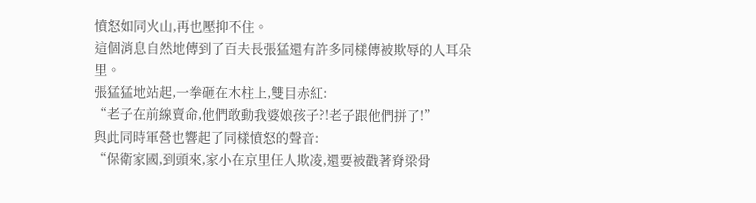憤怒如同火山,再也壓抑不住。
這個消息自然地傳到了百夫長張猛還有許多同樣傳被欺辱的人耳朵里。
張猛猛地站起,一拳砸在木柱上,雙目赤紅:
“老子在前線賣命,他們敢動我婆娘孩子?!老子跟他們拼了!”
與此同時軍營也響起了同樣憤怒的聲音:
“保衛家國,到頭來,家小在京里任人欺凌,還要被戳著脊梁骨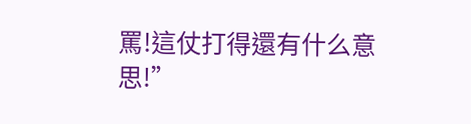罵!這仗打得還有什么意思!”